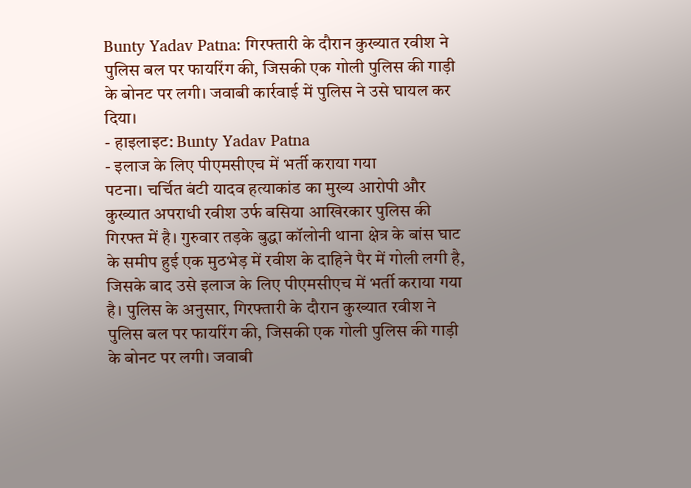Bunty Yadav Patna: गिरफ्तारी के दौरान कुख्यात रवीश ने पुलिस बल पर फायरिंग की, जिसकी एक गोली पुलिस की गाड़ी के बोनट पर लगी। जवाबी कार्रवाई में पुलिस ने उसे घायल कर दिया।
- हाइलाइट: Bunty Yadav Patna
- इलाज के लिए पीएमसीएच में भर्ती कराया गया
पटना। चर्चित बंटी यादव हत्याकांड का मुख्य आरोपी और कुख्यात अपराधी रवीश उर्फ बसिया आखिरकार पुलिस की गिरफ्त में है। गुरुवार तड़के बुद्धा कॉलोनी थाना क्षेत्र के बांस घाट के समीप हुई एक मुठभेड़ में रवीश के दाहिने पैर में गोली लगी है, जिसके बाद उसे इलाज के लिए पीएमसीएच में भर्ती कराया गया है। पुलिस के अनुसार, गिरफ्तारी के दौरान कुख्यात रवीश ने पुलिस बल पर फायरिंग की, जिसकी एक गोली पुलिस की गाड़ी के बोनट पर लगी। जवाबी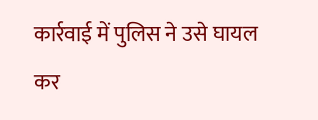कार्रवाई में पुलिस ने उसे घायल कर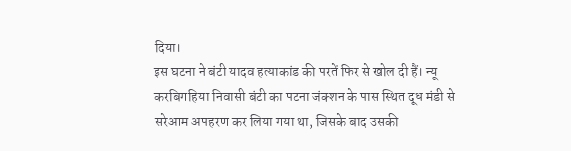दिया।
इस घटना ने बंटी यादव हत्याकांड की परतें फिर से खोल दी हैं। न्यू करबिगहिया निवासी बंटी का पटना जंक्शन के पास स्थित दूध मंडी से सरेआम अपहरण कर लिया गया था, जिसके बाद उसकी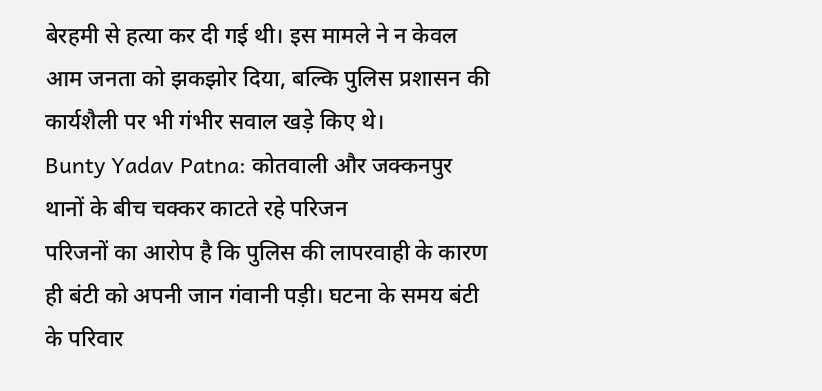बेरहमी से हत्या कर दी गई थी। इस मामले ने न केवल आम जनता को झकझोर दिया, बल्कि पुलिस प्रशासन की कार्यशैली पर भी गंभीर सवाल खड़े किए थे।
Bunty Yadav Patna: कोतवाली और जक्कनपुर थानों के बीच चक्कर काटते रहे परिजन
परिजनों का आरोप है कि पुलिस की लापरवाही के कारण ही बंटी को अपनी जान गंवानी पड़ी। घटना के समय बंटी के परिवार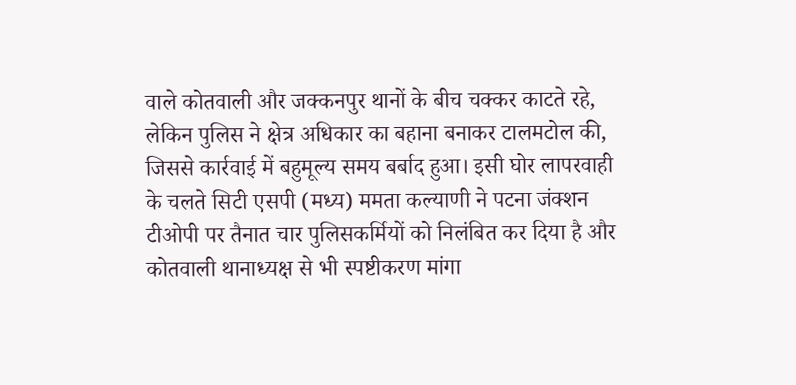वाले कोतवाली और जक्कनपुर थानों के बीच चक्कर काटते रहे, लेकिन पुलिस ने क्षेत्र अधिकार का बहाना बनाकर टालमटोल की, जिससे कार्रवाई में बहुमूल्य समय बर्बाद हुआ। इसी घोर लापरवाही के चलते सिटी एसपी (मध्य) ममता कल्याणी ने पटना जंक्शन टीओपी पर तैनात चार पुलिसकर्मियों को निलंबित कर दिया है और कोतवाली थानाध्यक्ष से भी स्पष्टीकरण मांगा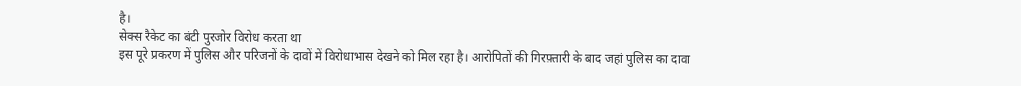है।
सेक्स रैकेट का बंटी पुरजोर विरोध करता था
इस पूरे प्रकरण में पुलिस और परिजनों के दावों में विरोधाभास देखने को मिल रहा है। आरोपितों की गिरफ़्तारी के बाद जहां पुलिस का दावा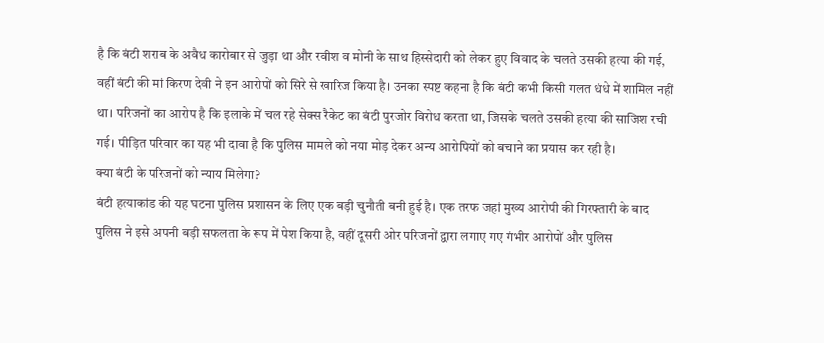है कि बंटी शराब के अवैध कारोबार से जुड़ा था और रवीश व मोनी के साथ हिस्सेदारी को लेकर हुए विवाद के चलते उसकी हत्या की गई, वहीं बंटी की मां किरण देवी ने इन आरोपों को सिरे से खारिज किया है। उनका स्पष्ट कहना है कि बंटी कभी किसी गलत धंधे में शामिल नहीं था। परिजनों का आरोप है कि इलाके में चल रहे सेक्स रैकेट का बंटी पुरजोर विरोध करता था, जिसके चलते उसकी हत्या की साजिश रची गई। पीड़ित परिवार का यह भी दावा है कि पुलिस मामले को नया मोड़ देकर अन्य आरोपियों को बचाने का प्रयास कर रही है।
क्या बंटी के परिजनों को न्याय मिलेगा?
बंटी हत्याकांड की यह घटना पुलिस प्रशासन के लिए एक बड़ी चुनौती बनी हुई है। एक तरफ जहां मुख्य आरोपी की गिरफ्तारी के बाद पुलिस ने इसे अपनी बड़ी सफलता के रूप में पेश किया है, वहीं दूसरी ओर परिजनों द्वारा लगाए गए गंभीर आरोपों और पुलिस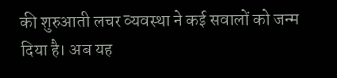की शुरुआती लचर व्यवस्था ने कई सवालों को जन्म दिया है। अब यह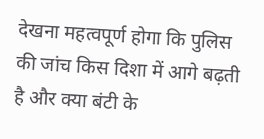देखना महत्वपूर्ण होगा कि पुलिस की जांच किस दिशा में आगे बढ़ती है और क्या बंटी के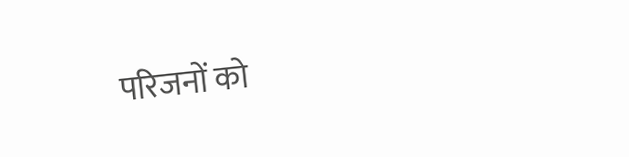परिजनों को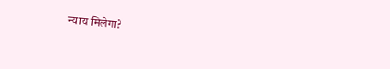न्याय मिलेगा?